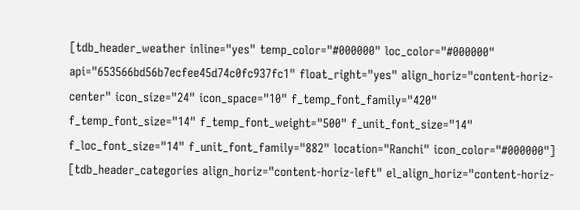[tdb_header_weather inline="yes" temp_color="#000000" loc_color="#000000" api="653566bd56b7ecfee45d74c0fc937fc1" float_right="yes" align_horiz="content-horiz-center" icon_size="24" icon_space="10" f_temp_font_family="420" f_temp_font_size="14" f_temp_font_weight="500" f_unit_font_size="14" f_loc_font_size="14" f_unit_font_family="882" location="Ranchi" icon_color="#000000"]
[tdb_header_categories align_horiz="content-horiz-left" el_align_horiz="content-horiz-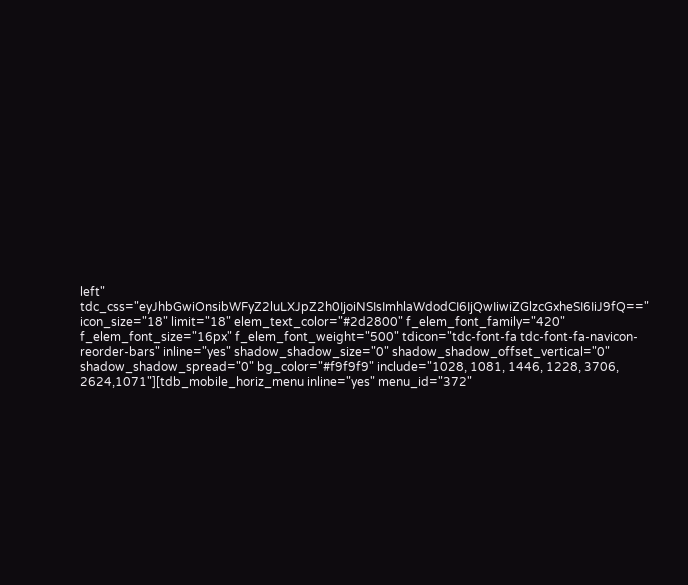left" tdc_css="eyJhbGwiOnsibWFyZ2luLXJpZ2h0IjoiNSIsImhlaWdodCI6IjQwIiwiZGlzcGxheSI6IiJ9fQ==" icon_size="18" limit="18" elem_text_color="#2d2800" f_elem_font_family="420" f_elem_font_size="16px" f_elem_font_weight="500" tdicon="tdc-font-fa tdc-font-fa-navicon-reorder-bars" inline="yes" shadow_shadow_size="0" shadow_shadow_offset_vertical="0" shadow_shadow_spread="0" bg_color="#f9f9f9" include="1028, 1081, 1446, 1228, 3706, 2624,1071"][tdb_mobile_horiz_menu inline="yes" menu_id="372"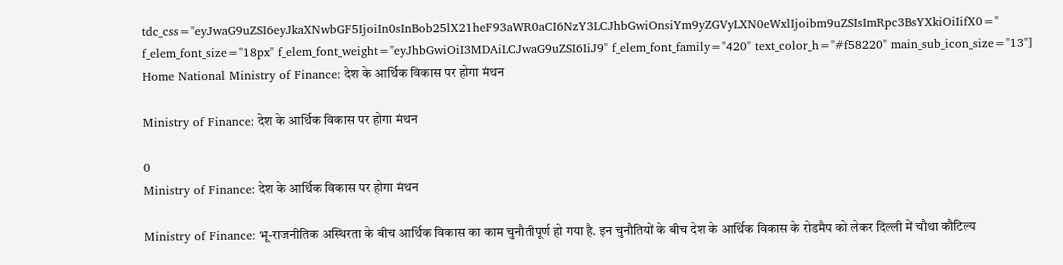tdc_css="eyJwaG9uZSI6eyJkaXNwbGF5IjoiIn0sInBob25lX21heF93aWR0aCI6NzY3LCJhbGwiOnsiYm9yZGVyLXN0eWxlIjoibm9uZSIsImRpc3BsYXkiOiIifX0=" f_elem_font_size="18px" f_elem_font_weight="eyJhbGwiOiI3MDAiLCJwaG9uZSI6IiJ9" f_elem_font_family="420" text_color_h="#f58220" main_sub_icon_size="13"]
Home National Ministry of Finance: देश के आर्थिक विकास पर होगा मंथन

Ministry of Finance: देश के आर्थिक विकास पर होगा मंथन

0
Ministry of Finance: देश के आर्थिक विकास पर होगा मंथन

Ministry of Finance: भू-राजनीतिक अस्थिरता के बीच आर्थिक विकास का काम चुनौतीपूर्ण हो गया है. इन चुनौतियों के बीच देश के आर्थिक विकास के रोडमैप को लेकर दिल्ली में चौथा कौटिल्य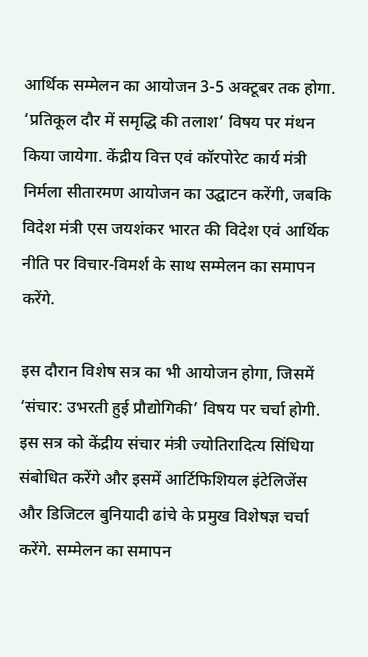आर्थिक सम्मेलन का आयोजन 3-5 अक्टूबर तक होगा. ‘प्रतिकूल दौर में समृद्धि की तलाश’ विषय पर मंथन किया जायेगा. केंद्रीय वित्त एवं कॉरपोरेट कार्य मंत्री निर्मला सीतारमण आयोजन का उद्घाटन करेंगी, जबकि विदेश मंत्री एस जयशंकर भारत की विदेश एवं आर्थिक नीति पर विचार-विमर्श के साथ सम्मेलन का समापन करेंगे.

इस दौरान विशेष सत्र का भी आयोजन होगा, जिसमें ‘संचार: उभरती हुई प्रौद्योगिकी’ विषय पर चर्चा होगी. इस सत्र को केंद्रीय संचार मंत्री ज्योतिरादित्य सिंधिया संबोधित करेंगे और इसमें आर्टिफिशियल इंटेलिजेंस और डिजिटल बुनियादी ढांचे के प्रमुख विशेषज्ञ चर्चा करेंगे. सम्मेलन का समापन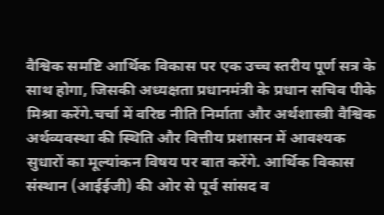वैश्विक समष्टि आर्थिक विकास पर एक उच्च स्तरीय पूर्ण सत्र के साथ होगा, जिसकी अध्यक्षता प्रधानमंत्री के प्रधान सचिव पीके मिश्रा करेंगे.चर्चा में वरिष्ठ नीति निर्माता और अर्थशास्त्री वैश्विक अर्थव्यवस्था की स्थिति और वित्तीय प्रशासन में आवश्यक सुधारों का मूल्यांकन विषय पर बात करेंगे. आर्थिक विकास संस्थान (आईईजी) की ओर से पूर्व सांसद व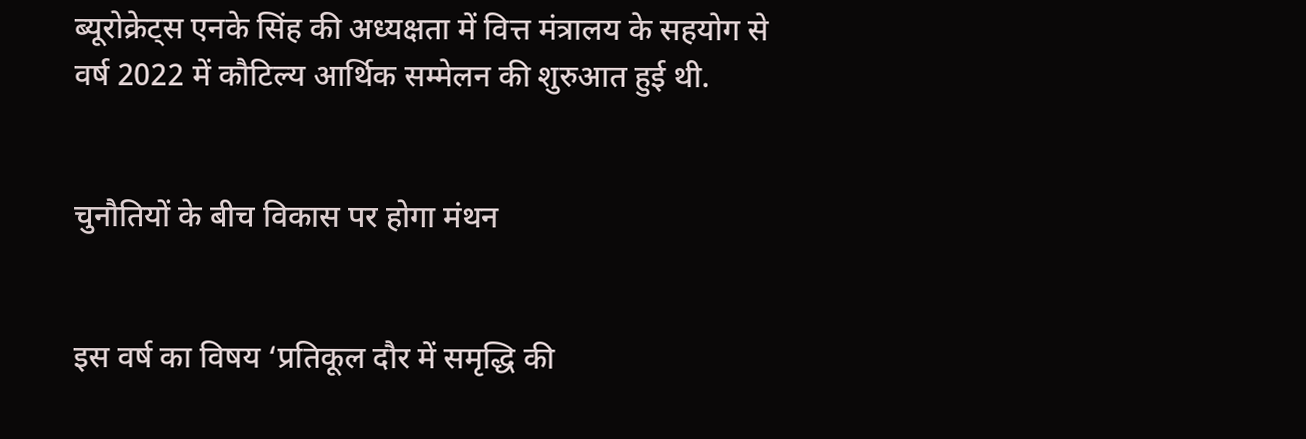ब्यूरोक्रेट्स एनके सिंह की अध्यक्षता में वित्त मंत्रालय के सहयोग से वर्ष 2022 में कौटिल्य आर्थिक सम्मेलन की शुरुआत हुई थी.


चुनौतियों के बीच विकास पर होगा मंथन


इस वर्ष का विषय ‘प्रतिकूल दौर में समृद्धि की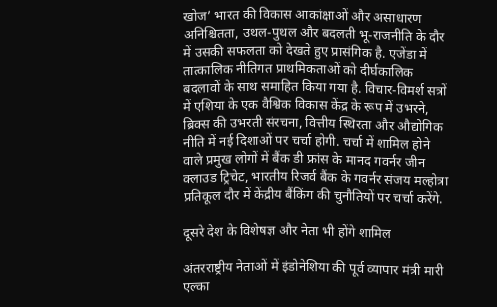खोज’ भारत की विकास आकांक्षाओं और असाधारण अनिश्चितता, उथल-पुथल और बदलती भू-राजनीति के दौर में उसकी सफलता को देखते हुए प्रासंगिक है. एजेंडा में तात्कालिक नीतिगत प्राथमिकताओं को दीर्घकालिक बदलावों के साथ समाहित किया गया है. विचार-विमर्श सत्रों में एशिया के एक वैश्विक विकास केंद्र के रूप में उभरने, ब्रिक्स की उभरती संरचना, वित्तीय स्थिरता और औद्योगिक नीति में नई दिशाओं पर चर्चा होगी. चर्चा में शामिल होने वाले प्रमुख लोगों में बैंक डी फ्रांस के मानद गवर्नर जीन क्लाउड ट्रिचेट, भारतीय रिजर्व बैंक के गवर्नर संजय मल्होत्रा प्रतिकूल दौर में केंद्रीय बैंकिंग की चुनौतियों पर चर्चा करेंगे.

दूसरे देश के विशेषज्ञ और नेता भी होंगे शामिल

अंतरराष्ट्रीय नेताओं में इंडोनेशिया की पूर्व व्यापार मंत्री मारी एल्का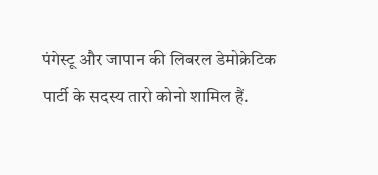पंगेस्टू और जापान की लिबरल डेमोक्रेटिक पार्टी के सदस्य तारो कोनो शामिल हैं.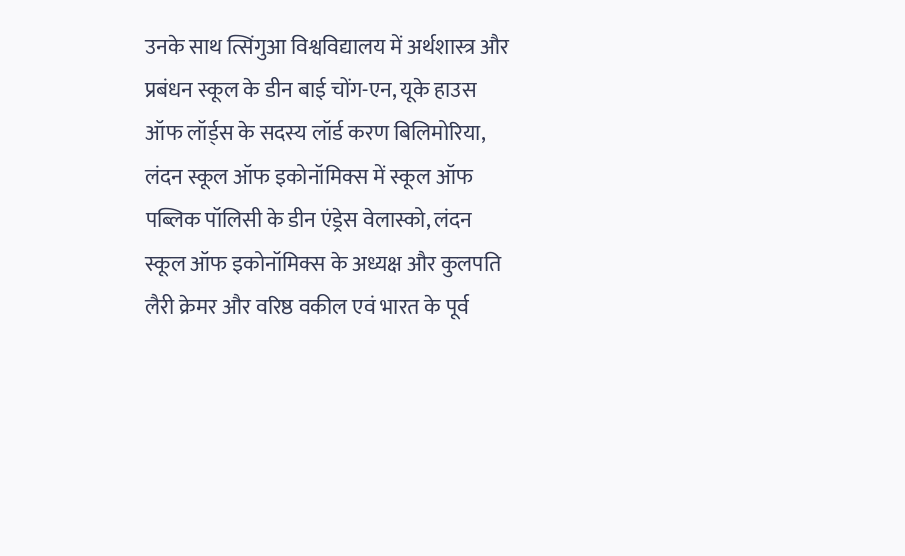उनके साथ त्सिंगुआ विश्वविद्यालय में अर्थशास्त्र और प्रबंधन स्कूल के डीन बाई चोंग-एन, यूके हाउस ऑफ लॉर्ड्स के सदस्य लॉर्ड करण बिलिमोरिया, लंदन स्कूल ऑफ इकोनॉमिक्स में स्कूल ऑफ पब्लिक पॉलिसी के डीन एंड्रेस वेलास्को, लंदन स्कूल ऑफ इकोनॉमिक्स के अध्यक्ष और कुलपति लैरी क्रेमर और वरिष्ठ वकील एवं भारत के पूर्व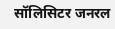सॉलिसिटर जनरल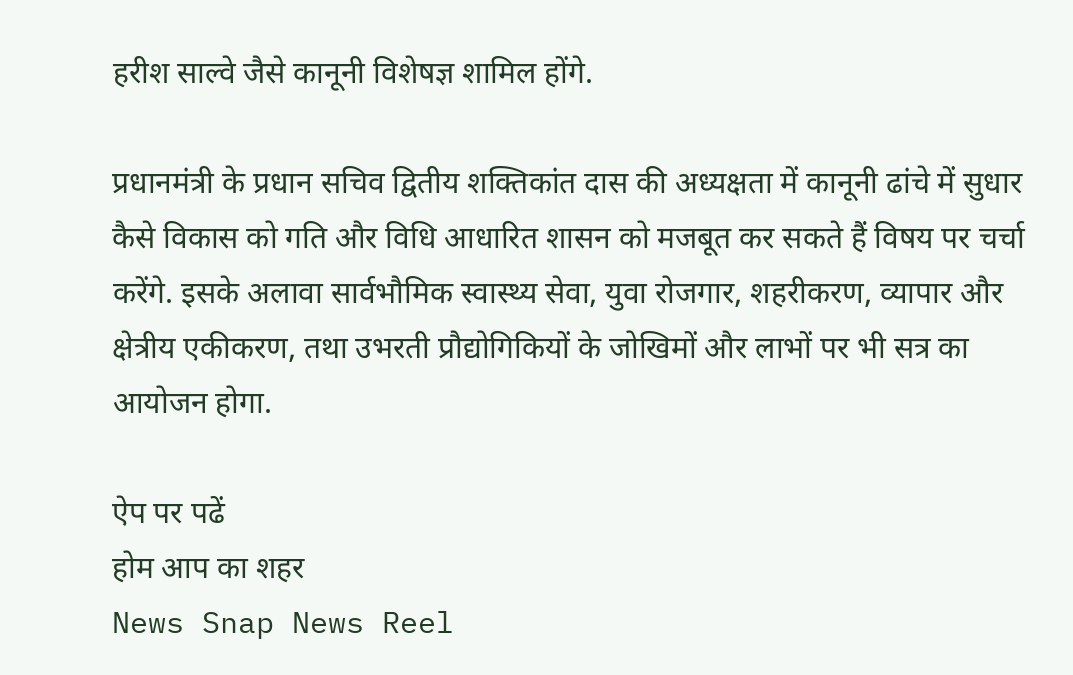हरीश साल्वे जैसे कानूनी विशेषज्ञ शामिल होंगे.

प्रधानमंत्री के प्रधान सचिव द्वितीय शक्तिकांत दास की अध्यक्षता में कानूनी ढांचे में सुधार कैसे विकास को गति और विधि आधारित शासन को मजबूत कर सकते हैं विषय पर चर्चा करेंगे. इसके अलावा सार्वभौमिक स्वास्थ्य सेवा, युवा रोजगार, शहरीकरण, व्यापार और क्षेत्रीय एकीकरण, तथा उभरती प्रौद्योगिकियों के जोखिमों और लाभों पर भी सत्र का आयोजन होगा.

ऐप पर पढें
होम आप का शहर
News Snap News Reel